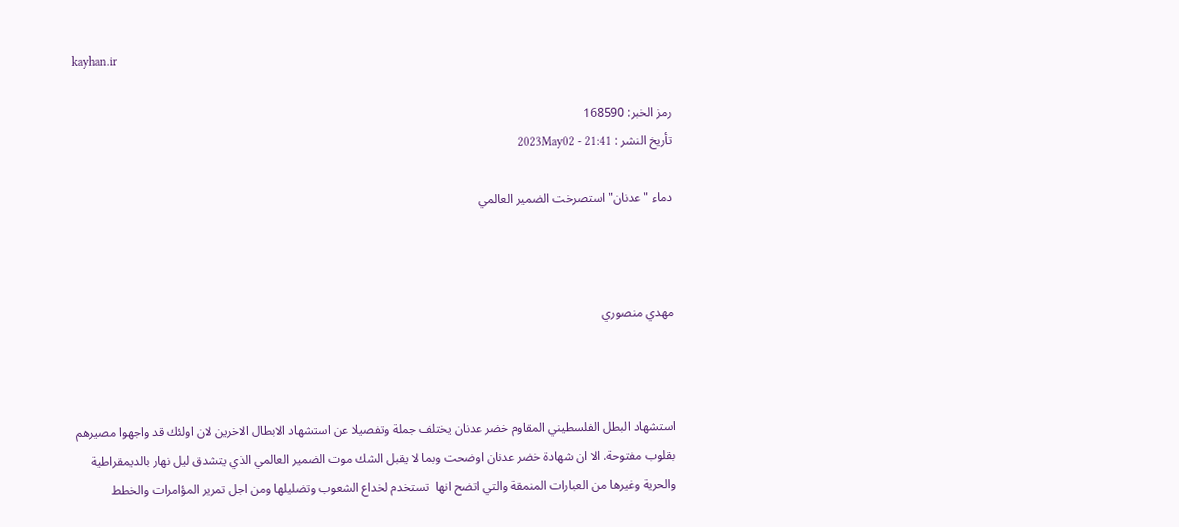kayhan.ir

رمز الخبر: 168590
تأريخ النشر : 2023May02 - 21:41

دماء "عدنان" استصرخت الضمير العالمي



مهدي منصوري



استشهاد البطل الفلسطيني المقاوم خضر عدنان يختلف جملة وتفصيلا عن استشهاد الابطال الاخرين لان اولئك قد واجهوا مصيرهم بقلوب مفتوحة. الا ان شهادة خضر عدنان اوضحت وبما لا يقبل الشك موت الضمير العالمي الذي يتشدق ليل نهار بالديمقراطية والحرية وغيرها من العبارات المنمقة والتي اتضح انها  تستخدم لخداع الشعوب وتضليلها ومن اجل تمرير المؤامرات والخطط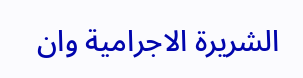الشريرة الاجرامية وان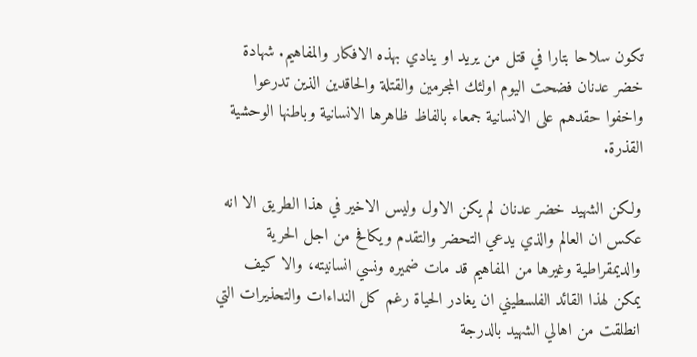تكون سلاحا بتارا في قتل من يريد او ينادي بهذه الافكار والمفاهيم. شهادة خضر عدنان فضحت اليوم اولئك المجرمين والقتلة والحاقدين الذين تدرعوا واخفوا حقدهم على الانسانية جمعاء بالفاظ ظاهرها الانسانية وباطنها الوحشية القذرة.

ولكن الشهيد خضر عدنان لم يكن الاول وليس الاخير في هذا الطريق الا انه عكس ان العالم والذي يدعي التحضر والتقدم ويكافح من اجل الحرية والديمقراطية وغيرها من المفاهيم قد مات ضميره ونسي انسانيته، والا كيف يمكن لهذا القائد الفلسطيني ان يغادر الحياة رغم كل النداءات والتحذيرات التي انطلقت من اهالي الشهيد بالدرجة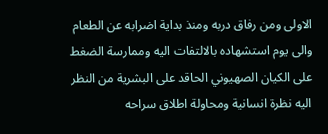الاولى ومن رفاق دربه ومنذ بداية اضرابه عن الطعام والى يوم استشهاده بالالتفات اليه وممارسة الضغط على الكيان الصهيوني الحاقد على البشرية من النظر اليه نظرة انسانية ومحاولة اطلاق سراحه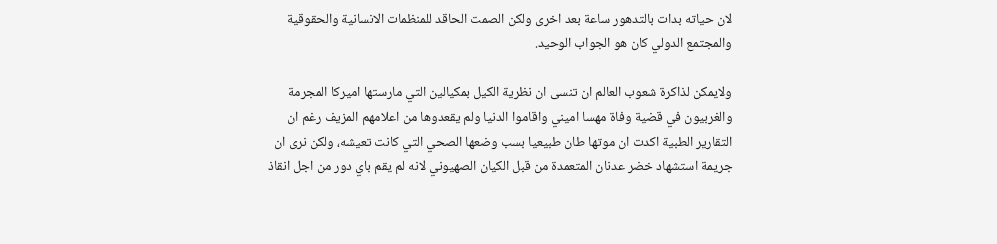لان حياته بدات بالتدهور ساعة بعد اخرى ولكن الصمت الحاقد للمنظمات الانسانية والحقوقية والمجتمع الدولي كان هو الجواب الوحيد.

ولايمكن لذاكرة شعوب العالم ان تنسى ان نظرية الكيل بمكيالين التي مارستها اميركا المجرمة والغربيون في قضية وفاة مهسا اميني واقاموا الدنيا ولم يقعدوها من اعلامهم المزيف رغم ان التقارير الطبية اكدت ان موتها طان طبيعيا بسب وضعها الصحي التي كانت تعيشه، ولكن نرى ان جريمة استشهاد خضر عدنان المتعمدة من قبل الكيان الصهيوني لانه لم يقم باي دور من اجل انقاذ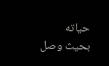حياته بحيث وصل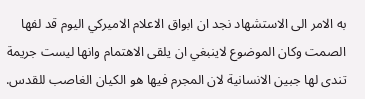به الامر الى الاستشهاد نجد ان ابواق الاعلام الاميركي اليوم قد لفها الصمت وكان الموضوع لاينبغي ان يلقى الاهتمام وانها ليست جريمة تندى لها جبين الانسانية لان المجرم فيها هو الكيان الغاصب للقدس.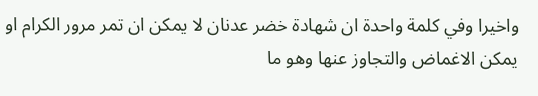واخيرا وفي كلمة واحدة ان شهادة خضر عدنان لا يمكن ان تمر مرور الكرام او يمكن الاغماض والتجاوز عنها وهو ما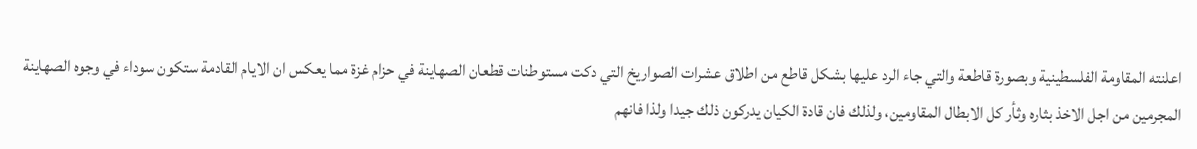اعلنته المقاومة الفلسطينية وبصورة قاطعة والتي جاء الرد عليها بشكل قاطع من اطلاق عشرات الصواريخ التي دكت مستوطنات قطعان الصهاينة في حزام غزة مما يعكس ان الايام القادمة ستكون سوداء في وجوه الصهاينة المجرمين من اجل الاخذ بثاره وثأر كل الابطال المقاومين، ولذلك فان قادة الكيان يدركون ذلك جيدا ولذا فانهم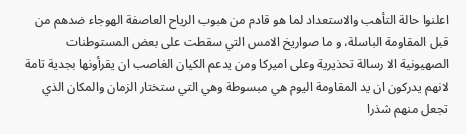اعلنوا حالة التأهب والاستعداد لما هو قادم من هبوب الرياح العاصفة الهوجاء ضدهم من قبل المقاومة الباسلة، و ما صواريخ الامس التي سقطت على بعض المستوطنات الصهيونية الا رسالة تحذيرية وعلى اميركا ومن يدعم الكيان الغاصب ان يقرأونها بجدية تامة لانهم يدركون ان يد المقاومة اليوم هي مبسوطة وهي التي ستختار الزمان والمكان الذي تجعل منهم شذرا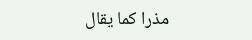مذرا كما يقال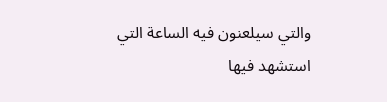والتي سيلعنون فيه الساعة التي استشهد فيها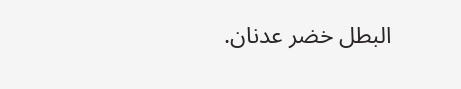البطل خضر عدنان.